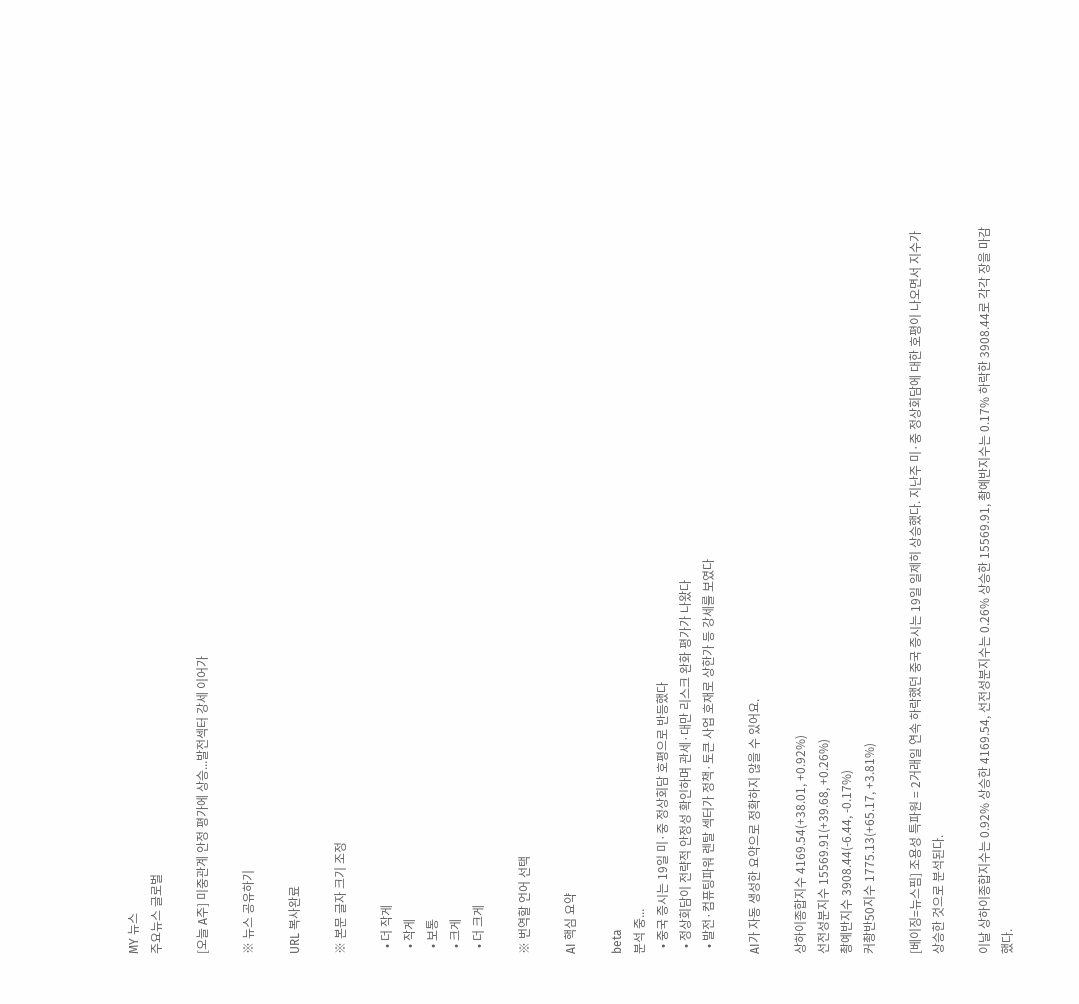MY 뉴스
주요뉴스 글로벌

[오늘 A주] 미중관계 안정 평가에 상승...발전섹터 강세 이어가

※ 뉴스 공유하기

URL 복사완료

※ 본문 글자 크기 조정

  • 더 작게
  • 작게
  • 보통
  • 크게
  • 더 크게

※ 번역할 언어 선택

AI 핵심 요약

beta
분석 중...
  • 중국 증시는 19일 미·중 정상회담 호평으로 반등했다
  • 정상회담이 전략적 안정성 확인하며 관세·대만 리스크 완화 평가가 나왔다
  • 발전·컴퓨팅파워 렌탈 섹터가 정책·토큰 사업 호재로 상한가 등 강세를 보였다

AI가 자동 생성한 요약으로 정확하지 않을 수 있어요.

상하이종합지수 4169.54(+38.01, +0.92%)
선전성분지수 15569.91(+39.68, +0.26%)
촹예반지수 3908.44(-6.44, -0.17%)
커촹반50지수 1775.13(+65.17, +3.81%)

[베이징=뉴스핌] 조용성 특파원 = 2거래일 연속 하락했던 중국 증시는 19일 일제히 상승했다. 지난주 미·중 정상회담에 대한 호평이 나오면서 지수가 상승한 것으로 분석된다.

이날 상하이종합지수는 0.92% 상승한 4169.54, 선전성분지수는 0.26% 상승한 15569.91, 촹예반지수는 0.17% 하락한 3908.44로 각각 장을 마감했다.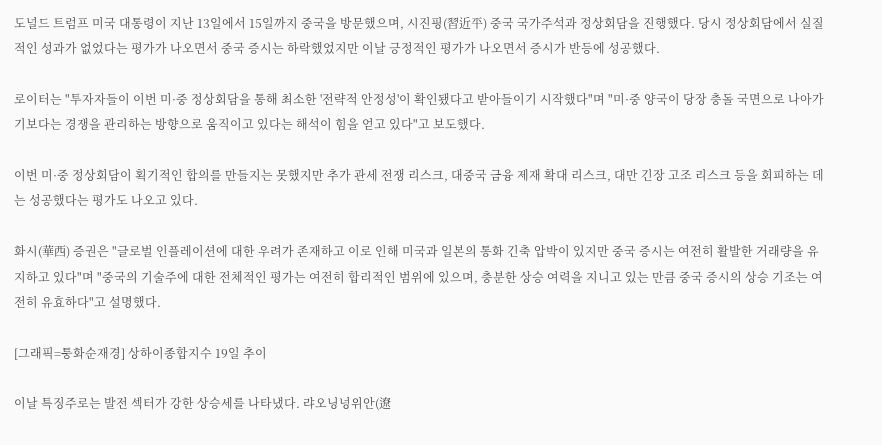도널드 트럼프 미국 대통령이 지난 13일에서 15일까지 중국을 방문했으며, 시진핑(習近平) 중국 국가주석과 정상회담을 진행했다. 당시 정상회담에서 실질적인 성과가 없었다는 평가가 나오면서 중국 증시는 하락했었지만 이날 긍정적인 평가가 나오면서 증시가 반등에 성공했다.

로이터는 "투자자들이 이번 미·중 정상회담을 통해 최소한 '전략적 안정성'이 확인됐다고 받아들이기 시작했다"며 "미·중 양국이 당장 충돌 국면으로 나아가기보다는 경쟁을 관리하는 방향으로 움직이고 있다는 해석이 힘을 얻고 있다"고 보도했다.

이번 미·중 정상회담이 획기적인 합의를 만들지는 못했지만 추가 관세 전쟁 리스크, 대중국 금융 제재 확대 리스크, 대만 긴장 고조 리스크 등을 회피하는 데는 성공했다는 평가도 나오고 있다.

화시(華西) 증권은 "글로벌 인플레이션에 대한 우려가 존재하고 이로 인해 미국과 일본의 통화 긴축 압박이 있지만 중국 증시는 여전히 활발한 거래량을 유지하고 있다"며 "중국의 기술주에 대한 전체적인 평가는 여전히 합리적인 범위에 있으며, 충분한 상승 여력을 지니고 있는 만큼 중국 증시의 상승 기조는 여전히 유효하다"고 설명했다.

[그래픽=퉁화순재경] 상하이종합지수 19일 추이

이날 특징주로는 발전 섹터가 강한 상승세를 나타냈다. 랴오닝넝위안(遼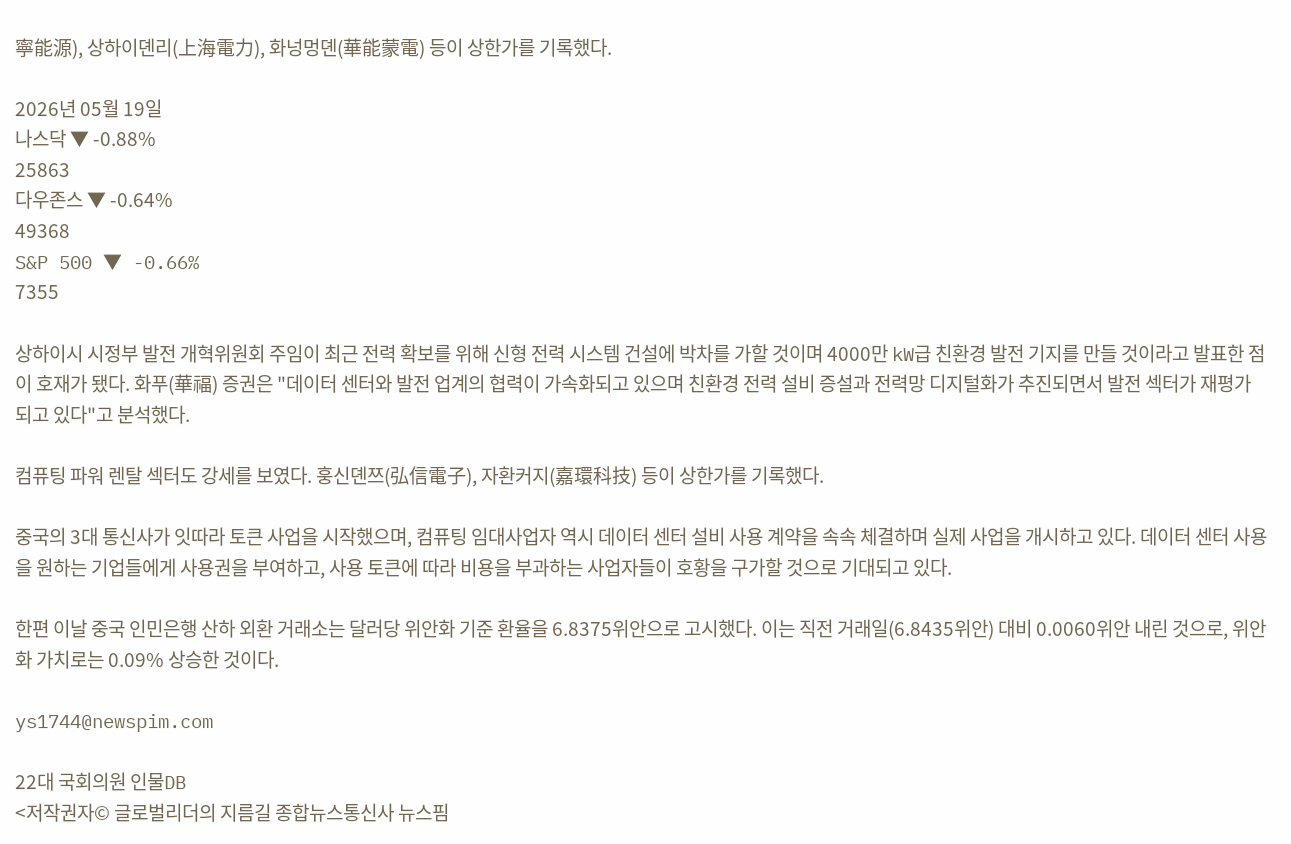寧能源), 상하이뎬리(上海電力), 화넝멍뎬(華能蒙電) 등이 상한가를 기록했다.

2026년 05월 19일
나스닥 ▼ -0.88%
25863
다우존스 ▼ -0.64%
49368
S&P 500 ▼ -0.66%
7355

상하이시 시정부 발전 개혁위원회 주임이 최근 전력 확보를 위해 신형 전력 시스템 건설에 박차를 가할 것이며 4000만 kW급 친환경 발전 기지를 만들 것이라고 발표한 점이 호재가 됐다. 화푸(華福) 증권은 "데이터 센터와 발전 업계의 협력이 가속화되고 있으며 친환경 전력 설비 증설과 전력망 디지털화가 추진되면서 발전 섹터가 재평가되고 있다"고 분석했다.

컴퓨팅 파워 렌탈 섹터도 강세를 보였다. 훙신뎬쯔(弘信電子), 자환커지(嘉環科技) 등이 상한가를 기록했다.

중국의 3대 통신사가 잇따라 토큰 사업을 시작했으며, 컴퓨팅 임대사업자 역시 데이터 센터 설비 사용 계약을 속속 체결하며 실제 사업을 개시하고 있다. 데이터 센터 사용을 원하는 기업들에게 사용권을 부여하고, 사용 토큰에 따라 비용을 부과하는 사업자들이 호황을 구가할 것으로 기대되고 있다.

한편 이날 중국 인민은행 산하 외환 거래소는 달러당 위안화 기준 환율을 6.8375위안으로 고시했다. 이는 직전 거래일(6.8435위안) 대비 0.0060위안 내린 것으로, 위안화 가치로는 0.09% 상승한 것이다.

ys1744@newspim.com

22대 국회의원 인물DB
<저작권자© 글로벌리더의 지름길 종합뉴스통신사 뉴스핌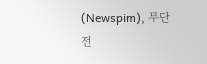(Newspim), 무단 전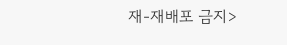재-재배포 금지>